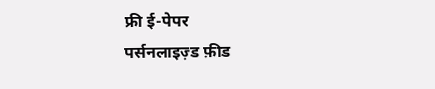फ्री ई-पेपर
पर्सनलाइज़्ड फ़ीड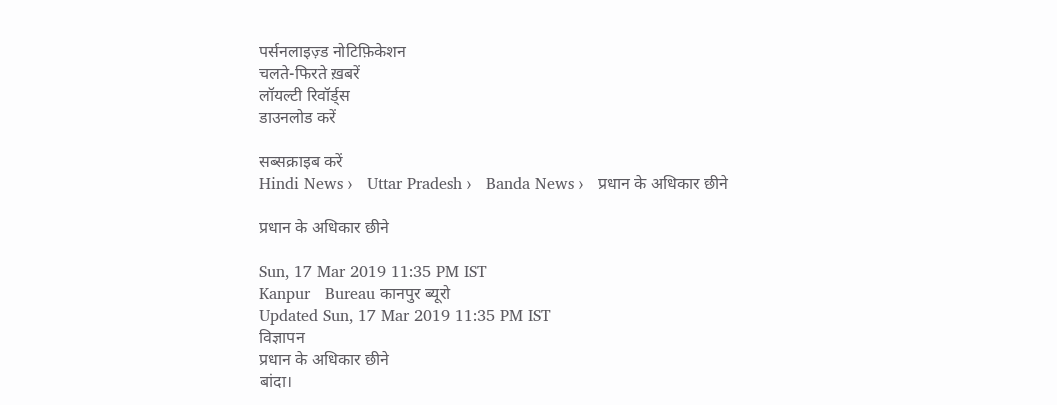पर्सनलाइज़्ड नोटिफ़िकेशन
चलते-फिरते ख़बरें
लॉयल्टी रिवॉर्ड्स
डाउनलोड करें

सब्सक्राइब करें
Hindi News ›   Uttar Pradesh ›   Banda News ›   प्रधान के अधिकार छीने

प्रधान के अधिकार छीने

Sun, 17 Mar 2019 11:35 PM IST
Kanpur   Bureau कानपुर ब्यूरो
Updated Sun, 17 Mar 2019 11:35 PM IST
विज्ञापन
प्रधान के अधिकार छीने
बांदा।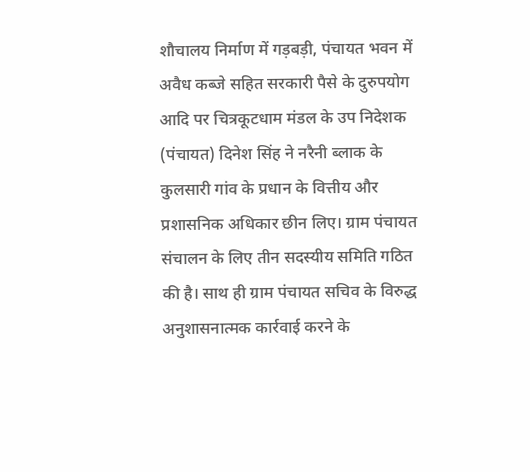शौचालय निर्माण में गड़बड़ी, पंचायत भवन में अवैध कब्जे सहित सरकारी पैसे के दुरुपयोग आदि पर चित्रकूटधाम मंडल के उप निदेशक (पंचायत) दिनेश सिंह ने नरैनी ब्लाक के कुलसारी गांव के प्रधान के वित्तीय और प्रशासनिक अधिकार छीन लिए। ग्राम पंचायत संचालन के लिए तीन सदस्यीय समिति गठित की है। साथ ही ग्राम पंचायत सचिव के विरुद्ध अनुशासनात्मक कार्रवाई करने के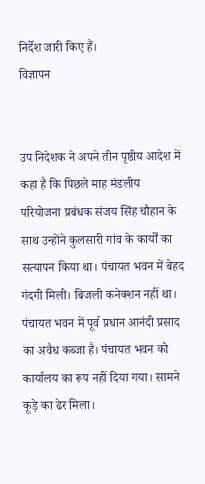निर्देश जारी किए हैं।
विज्ञापन


उप निदेशक ने अपने तीन पृष्ठीय आदेश में कहा है कि पिछले माह मंडलीय परियोजना प्रबंधक संजय सिंह चौहान के साथ उन्होंने कुलसारी गांव के कार्यों का सत्यापन किया था। पंचायत भवन में बेहद गंदगी मिली। बिजली कनेक्शन नहीं था। पंचायत भवन में पूर्व प्रधान आनंदी प्रसाद का अवैध कब्जा है। पंचायत भवन को कार्यालय का रूप नहीं दिया गया। सामने कूड़े का ढेर मिला।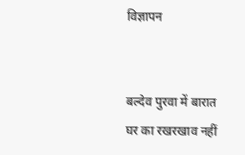विज्ञापन


बल्देव पुरवा में बारात घर का रखरखाव नहीं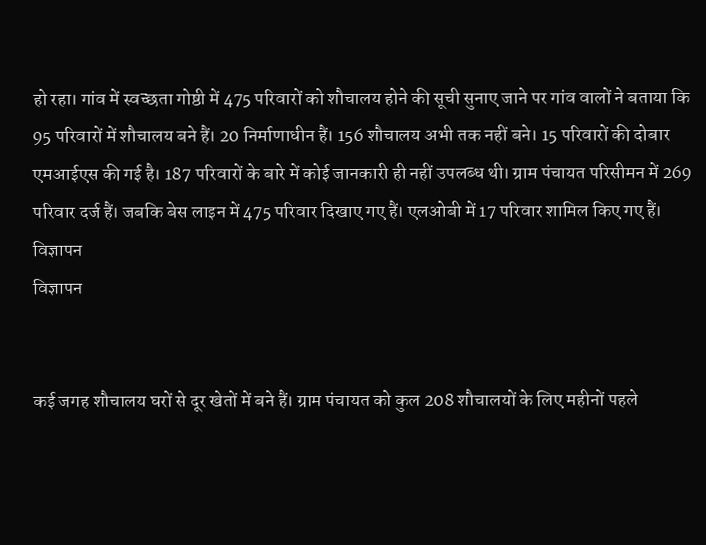हो रहा। गांव में स्वच्छता गोष्ठी में 475 परिवारों को शौचालय होने की सूची सुनाए जाने पर गांव वालों ने बताया कि 95 परिवारों में शौचालय बने हैं। 20 निर्माणाधीन हैं। 156 शौचालय अभी तक नहीं बने। 15 परिवारों की दोबार एमआईएस की गई है। 187 परिवारों के बारे में कोई जानकारी ही नहीं उपलब्ध थी। ग्राम पंचायत परिसीमन में 269 परिवार दर्ज हैं। जबकि बेस लाइन में 475 परिवार दिखाए गए हैं। एलओबी में 17 परिवार शामिल किए गए हैं।
विज्ञापन
विज्ञापन


कई जगह शौचालय घरों से दूर खेतों में बने हैं। ग्राम पंचायत को कुल 208 शौचालयों के लिए महीनों पहले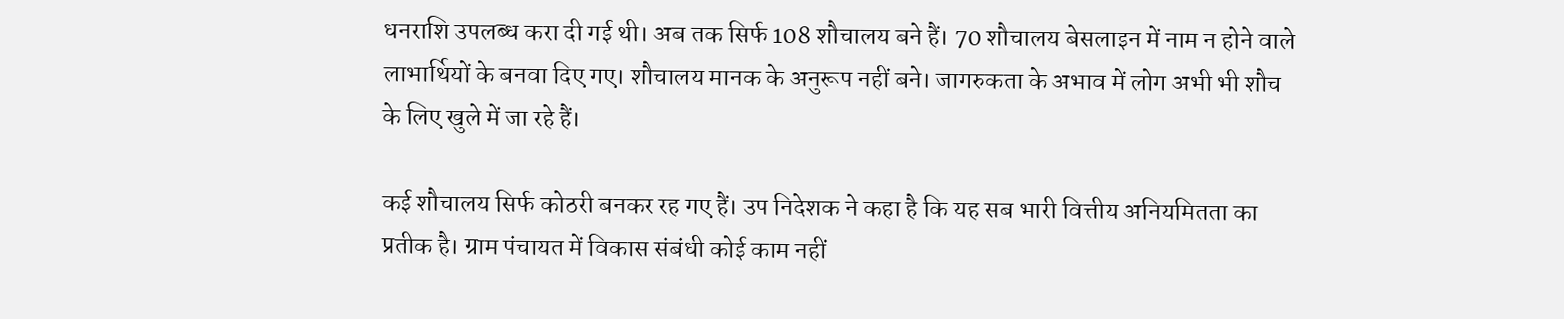धनराशि उपलब्ध करा दी गई थी। अब तक सिर्फ 108 शौचालय बने हैं। 70 शौचालय बेसलाइन में नाम न होने वाले लाभार्थियों के बनवा दिए गए। शौचालय मानक के अनुरूप नहीं बने। जागरुकता के अभाव में लोग अभी भी शौच के लिए खुले में जा रहे हैं।

कई शौचालय सिर्फ कोठरी बनकर रह गए हैं। उप निदेशक ने कहा है कि यह सब भारी वित्तीय अनियमितता का प्रतीक है। ग्राम पंचायत में विकास संबंधी कोई काम नहीं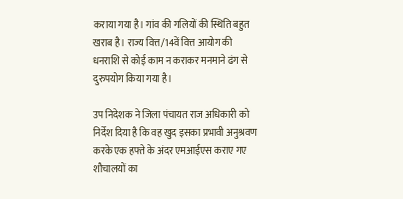कराया गया है। गांव की गलियों की स्थिति बहुत खराब है। राज्य वित्त/14वें वित्त आयोग की धनराशि से कोई काम न कराकर मनमाने ढंग से दुरुपयोग किया गया है।

उप निदेशक ने जिला पंचायत राज अधिकारी को निर्देश दिया है कि वह खुद इसका प्रभावी अनुश्रवण करके एक हफ्ते के अंदर एमआईएस कराए गए शौचालयों का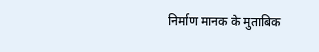निर्माण मानक के मुताबिक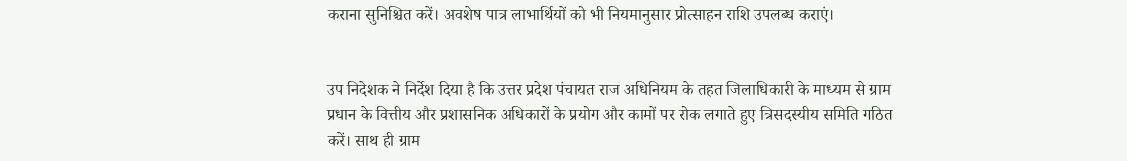कराना सुनिश्चित करें। अवशेष पात्र लाभार्थियों को भी नियमानुसार प्रोत्साहन राशि उपलब्ध कराएं।


उप निदेशक ने निर्देश दिया है कि उत्तर प्रदेश पंचायत राज अधिनियम के तहत जिलाधिकारी के माध्यम से ग्राम प्रधान के वित्तीय और प्रशासनिक अधिकारों के प्रयोग और कामों पर रोक लगाते हुए त्रिसदस्यीय समिति गठित करें। साथ ही ग्राम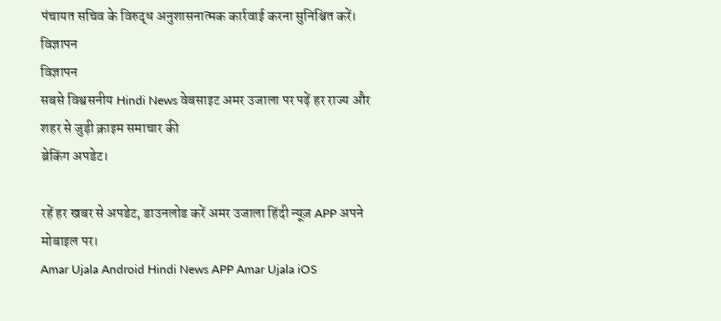पंचायत सचिव के विरुद्ध अनुशासनात्मक कार्रवाई करना सुनिश्चित करें।
विज्ञापन
विज्ञापन
सबसे विश्वसनीय Hindi News वेबसाइट अमर उजाला पर पढ़ें हर राज्य और शहर से जुड़ी क्राइम समाचार की
ब्रेकिंग अपडेट।

रहें हर खबर से अपडेट, डाउनलोड करें अमर उजाला हिंदी न्यूज़ APP अपने मोबाइल पर।
Amar Ujala Android Hindi News APP Amar Ujala iOS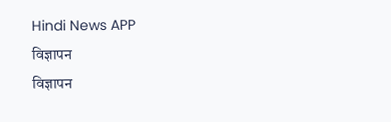Hindi News APP
विज्ञापन
विज्ञापन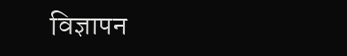विज्ञापन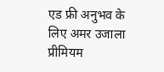एड फ्री अनुभव के लिए अमर उजाला प्रीमियम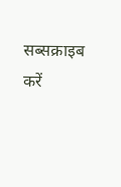सब्सक्राइब करें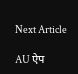Next Article

AU ऐप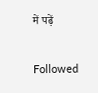में पढ़ें

Followed